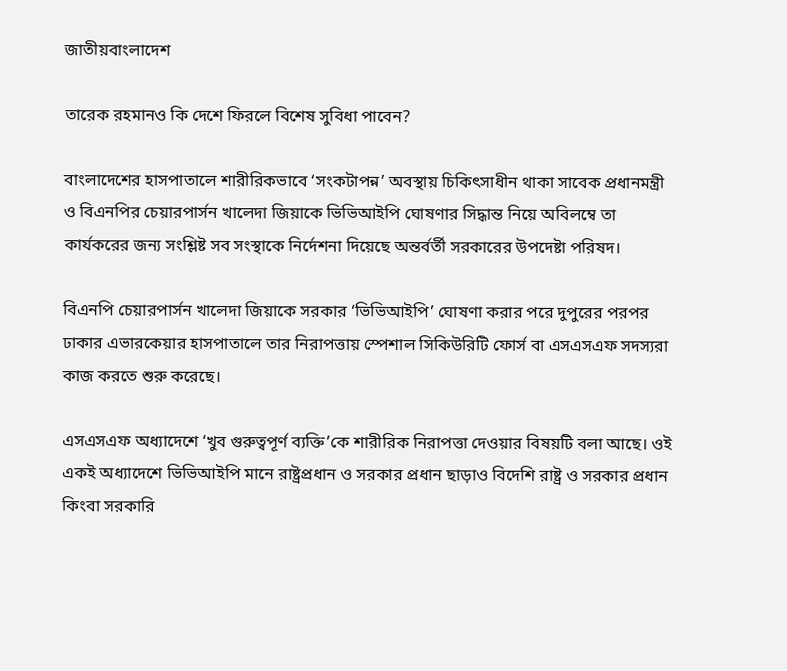জাতীয়বাংলাদেশ

তারেক রহমানও কি দেশে ফিরলে বিশেষ সুবিধা পাবেন?

বাংলাদেশের হাসপাতালে শারীরিকভাবে ‘সংকটাপন্ন’ অবস্থায় চিকিৎসাধীন থাকা সাবেক প্রধানমন্ত্রী ও বিএনপির চেয়ারপার্সন খালেদা জিয়াকে ভিভিআইপি ঘোষণার সিদ্ধান্ত নিয়ে অবিলম্বে তা কার্যকরের জন্য সংশ্লিষ্ট সব সংস্থাকে নির্দেশনা দিয়েছে অন্তর্বর্তী সরকারের উপদেষ্টা পরিষদ।

বিএনপি চেয়ারপার্সন খালেদা জিয়াকে সরকার ‘ভিভিআইপি’ ঘোষণা করার পরে দুপুরের পরপর ঢাকার এভারকেয়ার হাসপাতালে তার নিরাপত্তায় স্পেশাল সিকিউরিটি ফোর্স বা এসএসএফ সদস্যরা কাজ করতে শুরু করেছে।

এসএসএফ অধ্যাদেশে ‘খুব গুরুত্বপূর্ণ ব্যক্তি’কে শারীরিক নিরাপত্তা দেওয়ার বিষয়টি বলা আছে। ওই একই অধ্যাদেশে ভিভিআইপি মানে রাষ্ট্রপ্রধান ও সরকার প্রধান ছাড়াও বিদেশি রাষ্ট্র ও সরকার প্রধান কিংবা সরকারি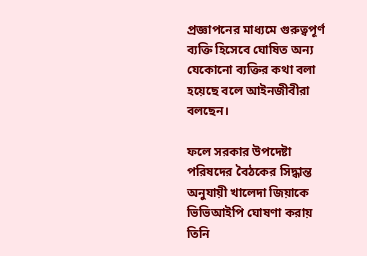প্রজ্ঞাপনের মাধ্যমে গুরুত্বপূর্ণ ব্যক্তি হিসেবে ঘোষিত অন্য যেকোনো ব্যক্তির কথা বলা হয়েছে বলে আইনজীবীরা বলছেন।

ফলে সরকার উপদেষ্টা পরিষদের বৈঠকের সিদ্ধান্ত অনুযায়ী খালেদা জিয়াকে ভিভিআইপি ঘোষণা করায় তিনি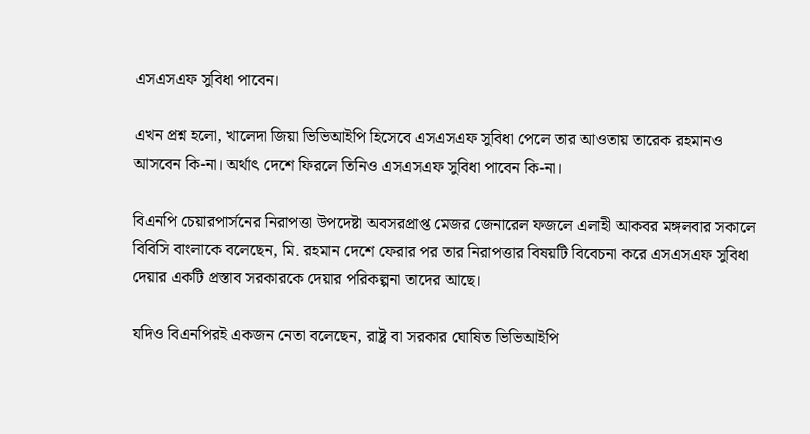এসএসএফ সুবিধা পাবেন।

এখন প্রশ্ন হলো, খালেদা জিয়া ভিভিআইপি হিসেবে এসএসএফ সুবিধা পেলে তার আওতায় তারেক রহমানও আসবেন কি-না। অর্থাৎ দেশে ফিরলে তিনিও এসএসএফ সুবিধা পাবেন কি-না।

বিএনপি চেয়ারপার্সনের নিরাপত্তা উপদেষ্টা অবসরপ্রাপ্ত মেজর জেনারেল ফজলে এলাহী আকবর মঙ্গলবার সকালে বিবিসি বাংলাকে বলেছেন, মি. রহমান দেশে ফেরার পর তার নিরাপত্তার বিষয়টি বিবেচনা করে এসএসএফ সুবিধা দেয়ার একটি প্রস্তাব সরকারকে দেয়ার পরিকল্পনা তাদের আছে।

যদিও বিএনপিরই একজন নেতা বলেছেন, রাষ্ট্র বা সরকার ঘোষিত ভিভিআইপি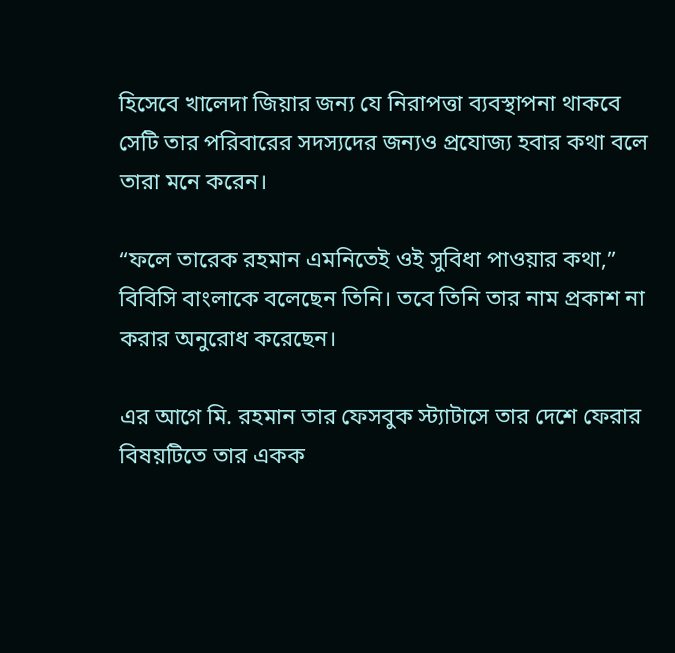হিসেবে খালেদা জিয়ার জন্য যে নিরাপত্তা ব্যবস্থাপনা থাকবে সেটি তার পরিবারের সদস্যদের জন্যও প্রযোজ্য হবার কথা বলে তারা মনে করেন।

“ফলে তারেক রহমান এমনিতেই ওই সুবিধা পাওয়ার কথা,” বিবিসি বাংলাকে বলেছেন তিনি। তবে তিনি তার নাম প্রকাশ না করার অনুরোধ করেছেন।

এর আগে মি. রহমান তার ফেসবুক স্ট্যাটাসে তার দেশে ফেরার বিষয়টিতে তার একক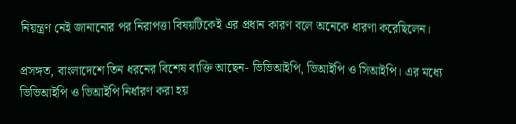নিয়ন্ত্রণ নেই জানানোর পর নিরাপত্তা বিষয়টিকেই এর প্রধান কারণ বলে অনেকে ধারণা করেছিলেন।

প্রসঙ্গত, বাংলাদেশে তিন ধরনের বিশেষ ব্যক্তি আছেন- ভিভিআইপি, ভিআইপি ও সিআইপি। এর মধ্যে ভিভিআইপি ও ভিআইপি নির্ধারণ করা হয়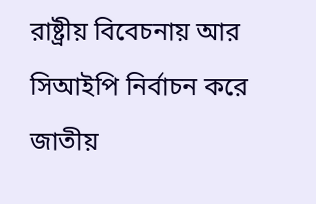রাষ্ট্রীয় বিবেচনায় আর সিআইপি নির্বাচন করে জাতীয়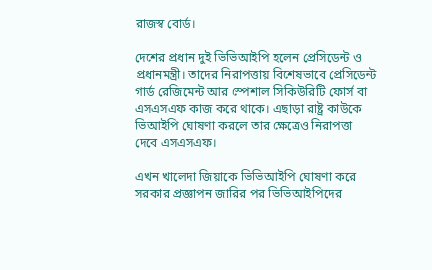রাজস্ব বোর্ড।

দেশের প্রধান দুই ভিভিআইপি হলেন প্রেসিডেন্ট ও প্রধানমন্ত্রী। তাদের নিরাপত্তায় বিশেষভাবে প্রেসিডেন্ট গার্ড রেজিমেন্ট আর স্পেশাল সিকিউরিটি ফোর্স বা এসএসএফ কাজ করে থাকে। এছাড়া রাষ্ট্র কাউকে ভিআইপি ঘোষণা করলে তার ক্ষেত্রেও নিরাপত্তা দেবে এসএসএফ।

এখন খালেদা জিয়াকে ভিভিআইপি ঘোষণা করে সরকার প্রজ্ঞাপন জারির পর ভিভিআইপিদের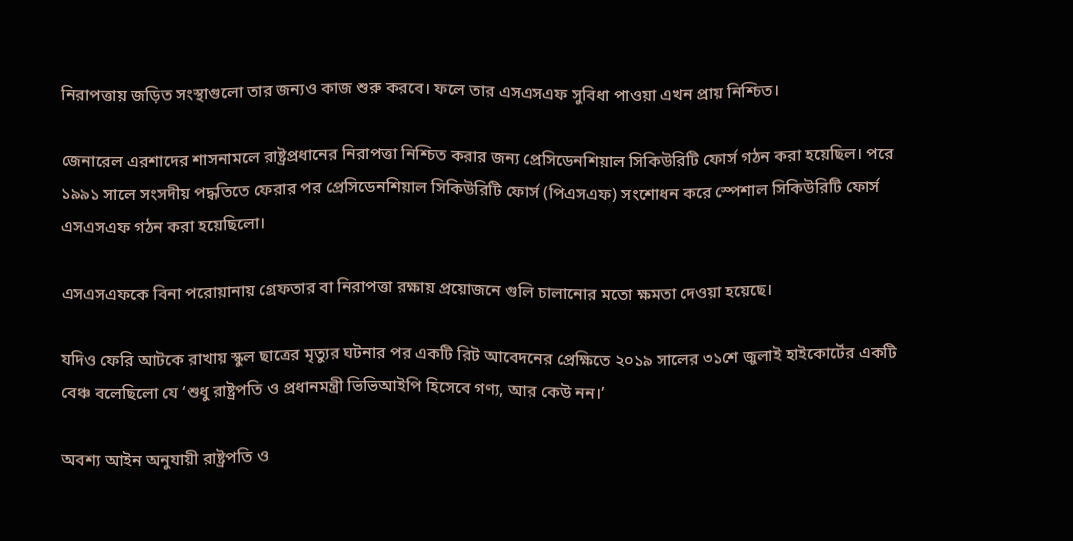নিরাপত্তায় জড়িত সংস্থাগুলো তার জন্যও কাজ শুরু করবে। ফলে তার এসএসএফ সুবিধা পাওয়া এখন প্রায় নিশ্চিত।

জেনারেল এরশাদের শাসনামলে রাষ্ট্রপ্রধানের নিরাপত্তা নিশ্চিত করার জন্য প্রেসিডেনশিয়াল সিকিউরিটি ফোর্স গঠন করা হয়েছিল। পরে ১৯৯১ সালে সংসদীয় পদ্ধতিতে ফেরার পর প্রেসিডেনশিয়াল সিকিউরিটি ফোর্স (পিএসএফ) সংশোধন করে স্পেশাল সিকিউরিটি ফোর্স এসএসএফ গঠন করা হয়েছিলো।

এসএসএফকে বিনা পরোয়ানায় গ্রেফতার বা নিরাপত্তা রক্ষায় প্রয়োজনে গুলি চালানোর মতো ক্ষমতা দেওয়া হয়েছে।

যদিও ফেরি আটকে রাখায় স্কুল ছাত্রের মৃত্যুর ঘটনার পর একটি রিট আবেদনের প্রেক্ষিতে ২০১৯ সালের ৩১শে জুলাই হাইকোর্টের একটি বেঞ্চ বলেছিলো যে ‘শুধু রাষ্ট্রপতি ও প্রধানমন্ত্রী ভিভিআইপি হিসেবে গণ্য, আর কেউ নন।’

অবশ্য আইন অনুযায়ী রাষ্ট্রপতি ও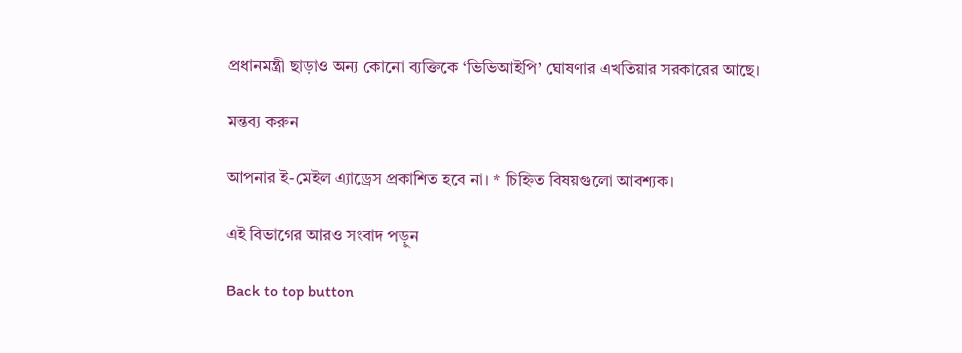প্রধানমন্ত্রী ছাড়াও অন্য কোনো ব্যক্তিকে ‘ভিভিআইপি’ ঘোষণার এখতিয়ার সরকারের আছে।

মন্তব্য করুন

আপনার ই-মেইল এ্যাড্রেস প্রকাশিত হবে না। * চিহ্নিত বিষয়গুলো আবশ্যক।

এই বিভাগের আরও সংবাদ পড়ুন

Back to top button